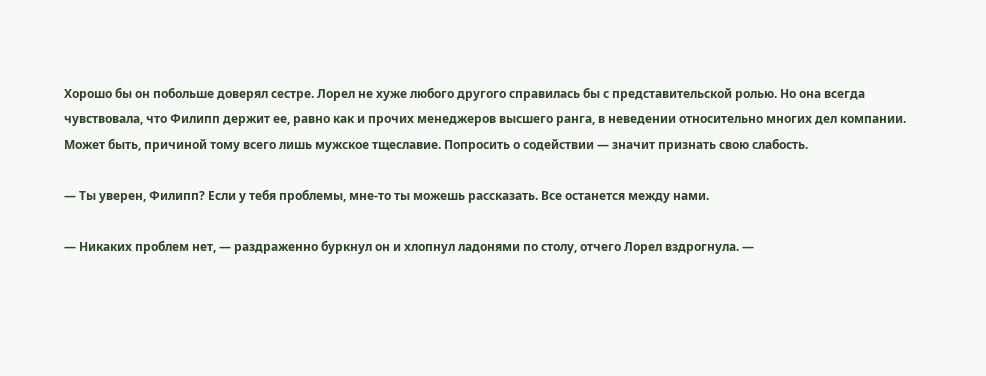Хорошо бы он побольше доверял сестре. Лорел не хуже любого другого справилась бы с представительской ролью. Но она всегда чувствовала, что Филипп держит ее, равно как и прочих менеджеров высшего ранга, в неведении относительно многих дел компании. Может быть, причиной тому всего лишь мужское тщеславие. Попросить о содействии — значит признать свою слабость.

— Ты уверен, Филипп? Если у тебя проблемы, мне-то ты можешь рассказать. Все останется между нами.

— Никаких проблем нет, — раздраженно буркнул он и хлопнул ладонями по столу, отчего Лорел вздрогнула. —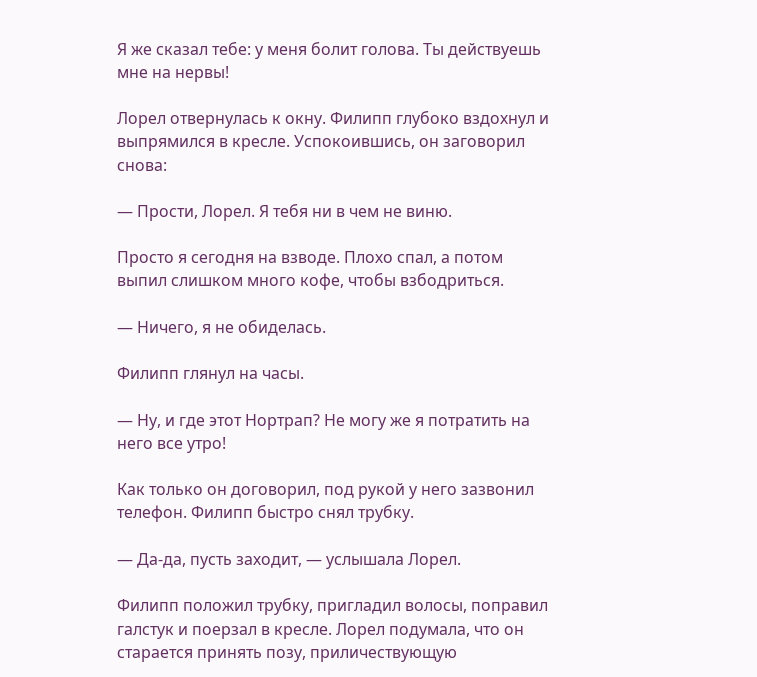Я же сказал тебе: у меня болит голова. Ты действуешь мне на нервы!

Лорел отвернулась к окну. Филипп глубоко вздохнул и выпрямился в кресле. Успокоившись, он заговорил снова:

— Прости, Лорел. Я тебя ни в чем не виню.

Просто я сегодня на взводе. Плохо спал, а потом выпил слишком много кофе, чтобы взбодриться.

— Ничего, я не обиделась.

Филипп глянул на часы.

— Ну, и где этот Нортрап? Не могу же я потратить на него все утро!

Как только он договорил, под рукой у него зазвонил телефон. Филипп быстро снял трубку.

— Да-да, пусть заходит, — услышала Лорел.

Филипп положил трубку, пригладил волосы, поправил галстук и поерзал в кресле. Лорел подумала, что он старается принять позу, приличествующую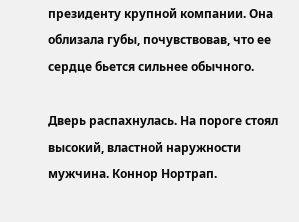президенту крупной компании. Она облизала губы, почувствовав, что ее сердце бьется сильнее обычного.

Дверь распахнулась. На пороге стоял высокий, властной наружности мужчина. Коннор Нортрап.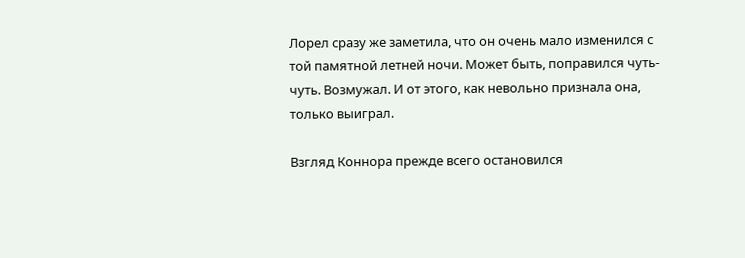Лорел сразу же заметила, что он очень мало изменился с той памятной летней ночи. Может быть, поправился чуть-чуть. Возмужал. И от этого, как невольно признала она, только выиграл.

Взгляд Коннора прежде всего остановился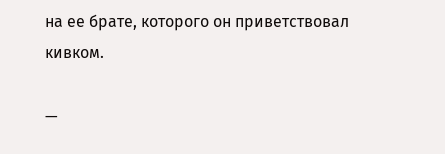на ее брате, которого он приветствовал кивком.

—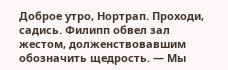Доброе утро, Нортрап. Проходи, садись. Филипп обвел зал жестом, долженствовавшим обозначить щедрость. — Мы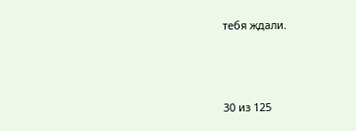тебя ждали.



30 из 125